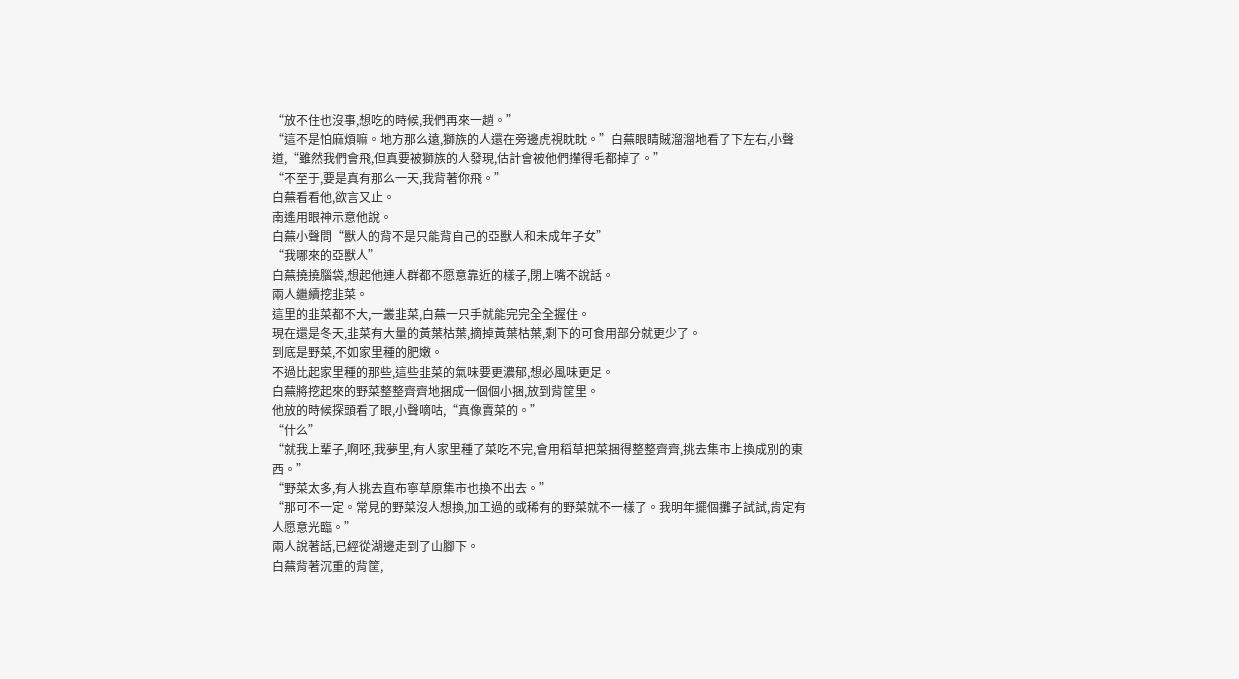“放不住也沒事,想吃的時候,我們再來一趟。”
“這不是怕麻煩嘛。地方那么遠,獅族的人還在旁邊虎視眈眈。”白蕪眼睛賊溜溜地看了下左右,小聲道,“雖然我們會飛,但真要被獅族的人發現,估計會被他們攆得毛都掉了。”
“不至于,要是真有那么一天,我背著你飛。”
白蕪看看他,欲言又止。
南遙用眼神示意他說。
白蕪小聲問“獸人的背不是只能背自己的亞獸人和未成年子女”
“我哪來的亞獸人”
白蕪撓撓腦袋,想起他連人群都不愿意靠近的樣子,閉上嘴不說話。
兩人繼續挖韭菜。
這里的韭菜都不大,一叢韭菜,白蕪一只手就能完完全全握住。
現在還是冬天,韭菜有大量的黃葉枯葉,摘掉黃葉枯葉,剩下的可食用部分就更少了。
到底是野菜,不如家里種的肥嫩。
不過比起家里種的那些,這些韭菜的氣味要更濃郁,想必風味更足。
白蕪將挖起來的野菜整整齊齊地捆成一個個小捆,放到背筐里。
他放的時候探頭看了眼,小聲嘀咕,“真像賣菜的。”
“什么”
“就我上輩子,啊呸,我夢里,有人家里種了菜吃不完,會用稻草把菜捆得整整齊齊,挑去集市上換成別的東西。”
“野菜太多,有人挑去直布寧草原集市也換不出去。”
“那可不一定。常見的野菜沒人想換,加工過的或稀有的野菜就不一樣了。我明年擺個攤子試試,肯定有人愿意光臨。”
兩人說著話,已經從湖邊走到了山腳下。
白蕪背著沉重的背筐,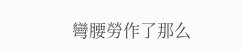彎腰勞作了那么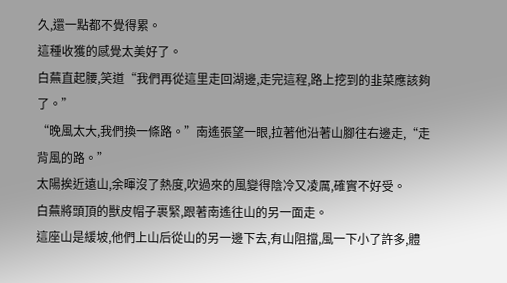久,還一點都不覺得累。
這種收獲的感覺太美好了。
白蕪直起腰,笑道“我們再從這里走回湖邊,走完這程,路上挖到的韭菜應該夠了。”
“晚風太大,我們換一條路。”南遙張望一眼,拉著他沿著山腳往右邊走,“走背風的路。”
太陽挨近遠山,余暉沒了熱度,吹過來的風變得陰冷又凌厲,確實不好受。
白蕪將頭頂的獸皮帽子裹緊,跟著南遙往山的另一面走。
這座山是緩坡,他們上山后從山的另一邊下去,有山阻擋,風一下小了許多,體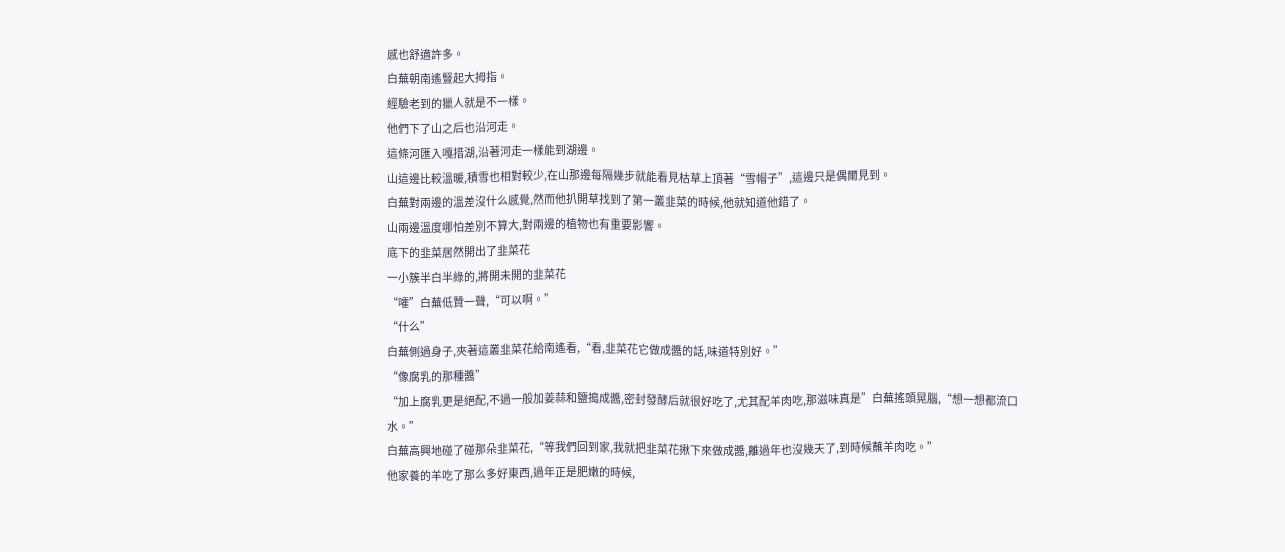感也舒適許多。
白蕪朝南遙豎起大拇指。
經驗老到的獵人就是不一樣。
他們下了山之后也沿河走。
這條河匯入嘎措湖,沿著河走一樣能到湖邊。
山這邊比較溫暖,積雪也相對較少,在山那邊每隔幾步就能看見枯草上頂著“雪帽子”,這邊只是偶爾見到。
白蕪對兩邊的溫差沒什么感覺,然而他扒開草找到了第一叢韭菜的時候,他就知道他錯了。
山兩邊溫度哪怕差別不算大,對兩邊的植物也有重要影響。
底下的韭菜居然開出了韭菜花
一小簇半白半綠的,將開未開的韭菜花
“嚯”白蕪低贊一聲,“可以啊。”
“什么”
白蕪側過身子,夾著這叢韭菜花給南遙看,“看,韭菜花它做成醬的話,味道特別好。”
“像腐乳的那種醬”
“加上腐乳更是絕配,不過一般加姜蒜和鹽搗成醬,密封發酵后就很好吃了,尤其配羊肉吃,那滋味真是”白蕪搖頭晃腦,“想一想都流口水。”
白蕪高興地碰了碰那朵韭菜花,“等我們回到家,我就把韭菜花揪下來做成醬,離過年也沒幾天了,到時候蘸羊肉吃。”
他家養的羊吃了那么多好東西,過年正是肥嫩的時候,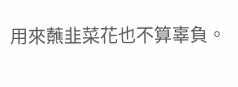用來蘸韭菜花也不算辜負。